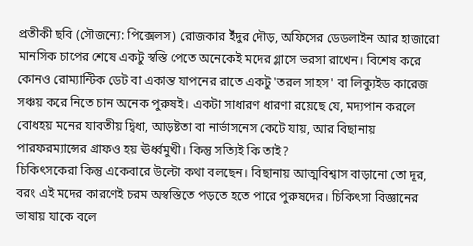প্রতীকী ছবি (সৌজন্যে: পিক্সেলস) রোজকার ইঁদুর দৌড়, অফিসের ডেডলাইন আর হাজারো মানসিক চাপের শেষে একটু স্বস্তি পেতে অনেকেই মদের গ্লাসে ভরসা রাখেন। বিশেষ করে কোনও রোম্যান্টিক ডেট বা একান্ত যাপনের রাতে একটু 'তরল সাহস' বা লিক্যুইড কারেজ সঞ্চয় করে নিতে চান অনেক পুরুষই। একটা সাধারণ ধারণা রয়েছে যে, মদ্যপান করলে বোধহয় মনের যাবতীয় দ্বিধা, আড়ষ্টতা বা নার্ভাসনেস কেটে যায়, আর বিছানায় পারফরম্যান্সের গ্রাফও হয় ঊর্ধ্বমুখী। কিন্তু সত্যিই কি তাই?
চিকিৎসকেরা কিন্তু একেবারে উল্টো কথা বলছেন। বিছানায় আত্মবিশ্বাস বাড়ানো তো দূর, বরং এই মদের কারণেই চরম অস্বস্তিতে পড়তে হতে পারে পুরুষদের। চিকিৎসা বিজ্ঞানের ভাষায় যাকে বলে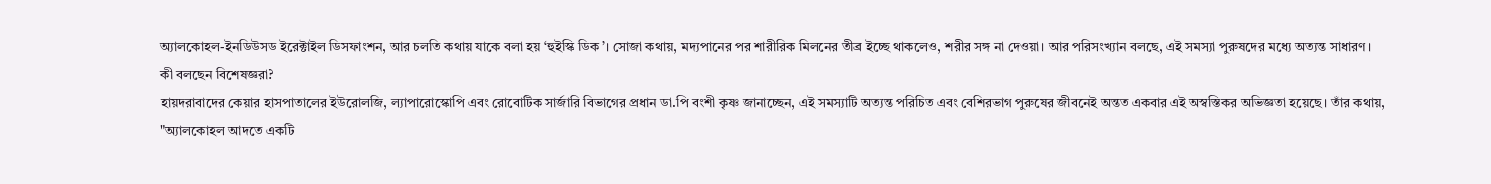অ্যালকোহল-ইনডিউসড ইরেক্টাইল ডিসফাংশন, আর চলতি কথায় যাকে বলা হয় ‘হুইস্কি ডিক’। সোজা কথায়, মদ্যপানের পর শারীরিক মিলনের তীব্র ইচ্ছে থাকলেও, শরীর সঙ্গ না দেওয়া। আর পরিসংখ্যান বলছে, এই সমস্যা পুরুষদের মধ্যে অত্যন্ত সাধারণ।
কী বলছেন বিশেষজ্ঞরা?
হায়দরাবাদের কেয়ার হাসপাতালের ইউরোলজি, ল্যাপারোস্কোপি এবং রোবোটিক সার্জারি বিভাগের প্রধান ডা.পি বংশী কৃষ্ণ জানাচ্ছেন, এই সমস্যাটি অত্যন্ত পরিচিত এবং বেশিরভাগ পুরুষের জীবনেই অন্তত একবার এই অস্বস্তিকর অভিজ্ঞতা হয়েছে। তাঁর কথায়, "অ্যালকোহল আদতে একটি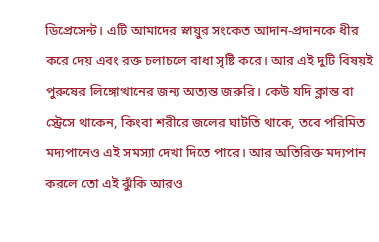ডিপ্রেসেন্ট। এটি আমাদের স্নায়ুর সংকেত আদান-প্রদানকে ধীর করে দেয় এবং রক্ত চলাচলে বাধা সৃষ্টি করে। আর এই দুটি বিষয়ই পুরুষের লিঙ্গোত্থানের জন্য অত্যন্ত জরুরি। কেউ যদি ক্লান্ত বা স্ট্রেসে থাকেন, কিংবা শরীরে জলের ঘাটতি থাকে, তবে পরিমিত মদ্যপানেও এই সমস্যা দেখা দিতে পারে। আর অতিরিক্ত মদ্যপান করলে তো এই ঝুঁকি আরও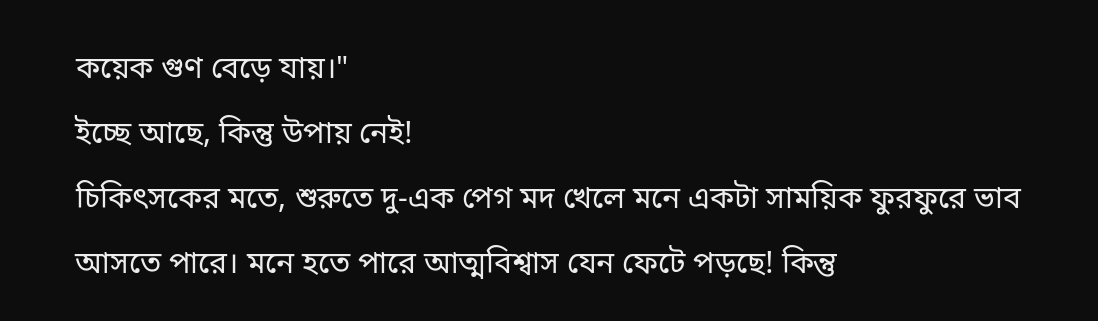কয়েক গুণ বেড়ে যায়।"
ইচ্ছে আছে, কিন্তু উপায় নেই!
চিকিৎসকের মতে, শুরুতে দু-এক পেগ মদ খেলে মনে একটা সাময়িক ফুরফুরে ভাব আসতে পারে। মনে হতে পারে আত্মবিশ্বাস যেন ফেটে পড়ছে! কিন্তু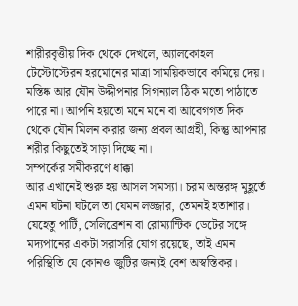শারীরবৃত্তীয় দিক থেকে দেখলে, অ্যালকোহল টেস্টোস্টেরন হরমোনের মাত্রা সাময়িকভাবে কমিয়ে দেয়। মস্তিষ্ক আর যৌন উদ্দীপনার সিগন্যাল ঠিক মতো পাঠাতে পারে না। আপনি হয়তো মনে মনে বা আবেগগত দিক থেকে যৌন মিলন করার জন্য প্রবল আগ্রহী, কিন্তু আপনার শরীর কিছুতেই সাড়া দিচ্ছে না।
সম্পর্কের সমীকরণে ধাক্কা
আর এখানেই শুরু হয় আসল সমস্যা। চরম অন্তরঙ্গ মুহূর্তে এমন ঘটনা ঘটলে তা যেমন লজ্জার, তেমনই হতাশার। যেহেতু পার্টি, সেলিব্রেশন বা রোম্যান্টিক ডেটের সঙ্গে মদ্যপানের একটা সরাসরি যোগ রয়েছে, তাই এমন পরিস্থিতি যে কোনও জুটির জন্যই বেশ অস্বস্তিকর।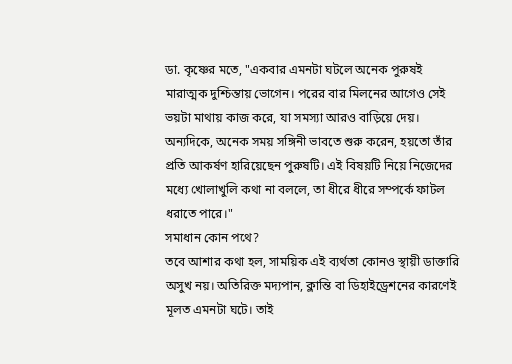ডা. কৃষ্ণের মতে, "একবার এমনটা ঘটলে অনেক পুরুষই মারাত্মক দুশ্চিন্তায় ভোগেন। পরের বার মিলনের আগেও সেই ভয়টা মাথায় কাজ করে, যা সমস্যা আরও বাড়িয়ে দেয়। অন্যদিকে, অনেক সময় সঙ্গিনী ভাবতে শুরু করেন, হয়তো তাঁর প্রতি আকর্ষণ হারিয়েছেন পুরুষটি। এই বিষয়টি নিয়ে নিজেদের মধ্যে খোলাখুলি কথা না বললে, তা ধীরে ধীরে সম্পর্কে ফাটল ধরাতে পারে।"
সমাধান কোন পথে?
তবে আশার কথা হল, সাময়িক এই ব্যর্থতা কোনও স্থায়ী ডাক্তারি অসুখ নয়। অতিরিক্ত মদ্যপান, ক্লান্তি বা ডিহাইড্রেশনের কারণেই মূলত এমনটা ঘটে। তাই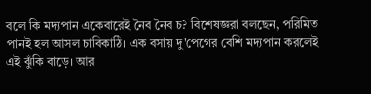বলে কি মদ্যপান একেবারেই নৈব নৈব চ? বিশেষজ্ঞরা বলছেন, পরিমিত পানই হল আসল চাবিকাঠি। এক বসায় দু'পেগের বেশি মদ্যপান করলেই এই ঝুঁকি বাড়ে। আর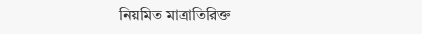নিয়মিত মাত্রাতিরিক্ত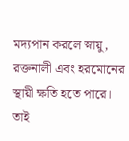মদ্যপান করলে স্নায়ু, রক্তনালী এবং হরমোনের স্থায়ী ক্ষতি হতে পারে।
তাই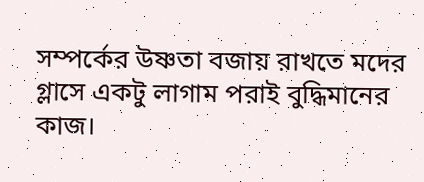সম্পর্কের উষ্ণতা বজায় রাখতে মদের গ্লাসে একটু লাগাম পরাই বুদ্ধিমানের কাজ।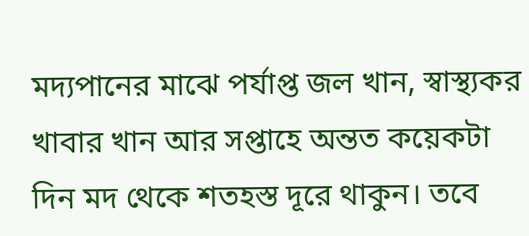মদ্যপানের মাঝে পর্যাপ্ত জল খান, স্বাস্থ্যকর খাবার খান আর সপ্তাহে অন্তত কয়েকটা দিন মদ থেকে শতহস্ত দূরে থাকুন। তবে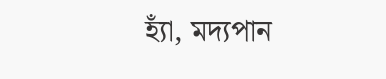হ্যাঁ, মদ্যপান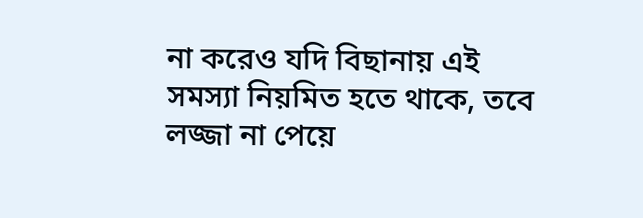না করেও যদি বিছানায় এই সমস্যা নিয়মিত হতে থাকে, তবে লজ্জা না পেয়ে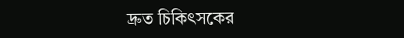দ্রুত চিকিৎসকের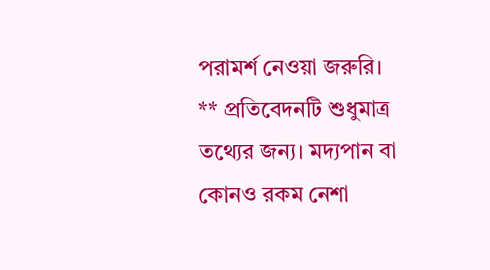পরামর্শ নেওয়া জরুরি।
** প্রতিবেদনটি শুধুমাত্র তথ্যের জন্য। মদ্যপান বা কোনও রকম নেশা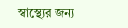স্বাস্থ্যের জন্য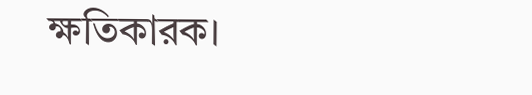ক্ষতিকারক।